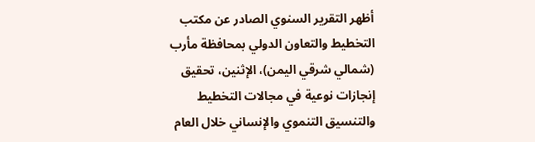أظهر التقرير السنوي الصادر عن مكتب التخطيط والتعاون الدولي بمحافظة مأرب (شمالي شرقي اليمن)، الإثنين، تحقيق إنجازات نوعية في مجالات التخطيط والتنسيق التنموي والإنساني خلال العام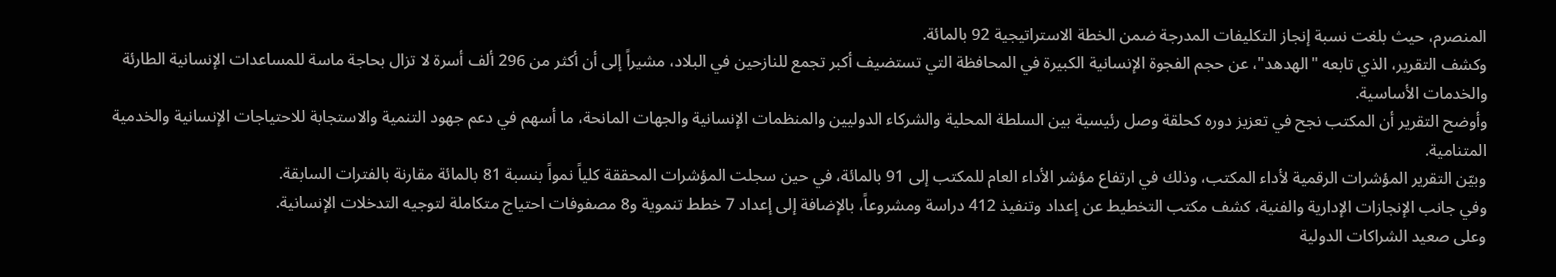المنصرم، حيث بلغت نسبة إنجاز التكليفات المدرجة ضمن الخطة الاستراتيجية 92 بالمائة.
وكشف التقرير، الذي تابعه "الهدهد"، عن حجم الفجوة الإنسانية الكبيرة في المحافظة التي تستضيف أكبر تجمع للنازحين في البلاد، مشيراً إلى أن أكثر من 296 ألف أسرة لا تزال بحاجة ماسة للمساعدات الإنسانية الطارئة والخدمات الأساسية.
وأوضح التقرير أن المكتب نجح في تعزيز دوره كحلقة وصل رئيسية بين السلطة المحلية والشركاء الدوليين والمنظمات الإنسانية والجهات المانحة، ما أسهم في دعم جهود التنمية والاستجابة للاحتياجات الإنسانية والخدمية المتنامية.
وبيّن التقرير المؤشرات الرقمية لأداء المكتب، وذلك في ارتفاع مؤشر الأداء العام للمكتب إلى 91 بالمائة، في حين سجلت المؤشرات المحققة كلياً نمواً بنسبة 81 بالمائة مقارنة بالفترات السابقة.
وفي جانب الإنجازات الإدارية والفنية، كشف مكتب التخطيط عن إعداد وتنفيذ 412 دراسة ومشروعاً، بالإضافة إلى إعداد 7 خطط تنموية و8 مصفوفات احتياج متكاملة لتوجيه التدخلات الإنسانية.
وعلى صعيد الشراكات الدولية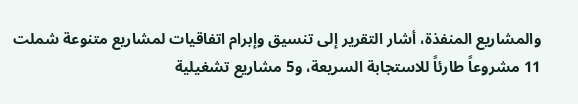والمشاريع المنفذة، أشار التقرير إلى تنسيق وإبرام اتفاقيات لمشاريع متنوعة شملت 11 مشروعاً طارئاً للاستجابة السريعة، و5 مشاريع تشغيلية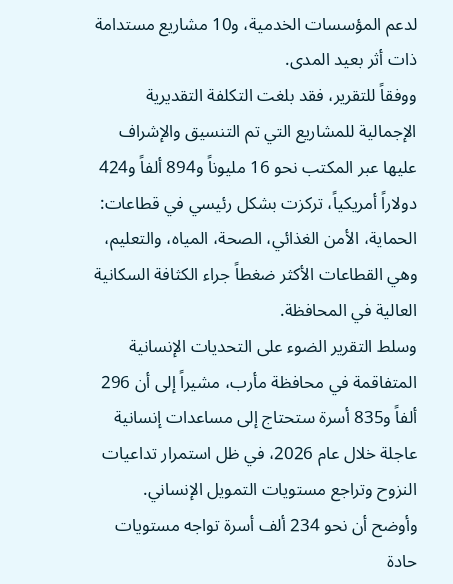لدعم المؤسسات الخدمية، و10 مشاريع مستدامة ذات أثر بعيد المدى.
ووفقاً للتقرير، فقد بلغت التكلفة التقديرية الإجمالية للمشاريع التي تم التنسيق والإشراف عليها عبر المكتب نحو 16 مليوناً و894 ألفاً و424 دولاراً أمريكياً، تركزت بشكل رئيسي في قطاعات: الحماية، الأمن الغذائي، الصحة، المياه، والتعليم، وهي القطاعات الأكثر ضغطاً جراء الكثافة السكانية العالية في المحافظة.
وسلط التقرير الضوء على التحديات الإنسانية المتفاقمة في محافظة مأرب، مشيراً إلى أن 296 ألفاً و835 أسرة ستحتاج إلى مساعدات إنسانية عاجلة خلال عام 2026، في ظل استمرار تداعيات النزوح وتراجع مستويات التمويل الإنساني.
وأوضح أن نحو 234 ألف أسرة تواجه مستويات حادة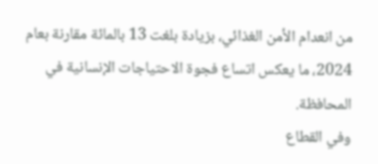من انعدام الأمن الغذائي، بزيادة بلغت 13 بالمائة مقارنة بعام 2024، ما يعكس اتساع فجوة الاحتياجات الإنسانية في المحافظة.
وفي القطاع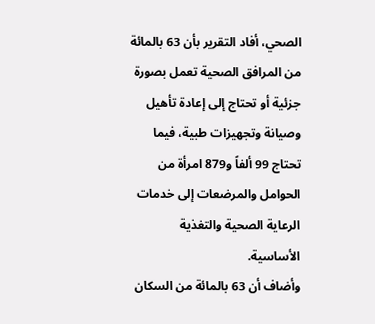الصحي، أفاد التقرير بأن 63 بالمائة من المرافق الصحية تعمل بصورة جزئية أو تحتاج إلى إعادة تأهيل وصيانة وتجهيزات طبية، فيما تحتاج 99 ألفاً و879 امرأة من الحوامل والمرضعات إلى خدمات الرعاية الصحية والتغذية الأساسية.
وأضاف أن 63 بالمائة من السكان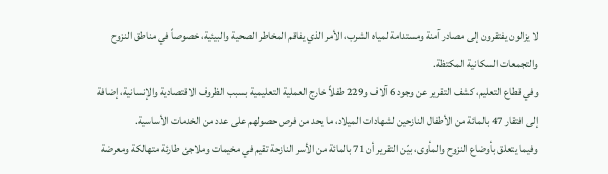لا يزالون يفتقرون إلى مصادر آمنة ومستدامة لمياه الشرب، الأمر الذي يفاقم المخاطر الصحية والبيئية، خصوصاً في مناطق النزوح والتجمعات السكانية المكتظة.
وفي قطاع التعليم، كشف التقرير عن وجود 6 آلاف و229 طفلاً خارج العملية التعليمية بسبب الظروف الاقتصادية والإنسانية، إضافة إلى افتقار 47 بالمائة من الأطفال النازحين لشهادات الميلاد، ما يحد من فرص حصولهم على عدد من الخدمات الأساسية.
وفيما يتعلق بأوضاع النزوح والمأوى، بيّن التقرير أن 71 بالمائة من الأسر النازحة تقيم في مخيمات وملاجئ طارئة متهالكة ومعرضة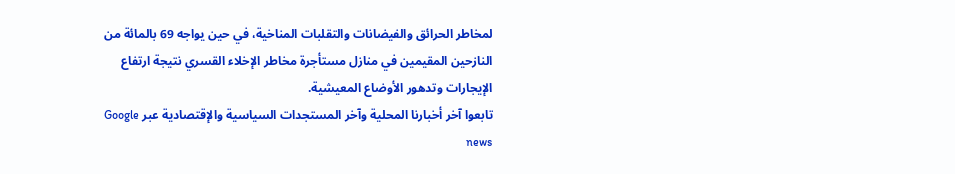لمخاطر الحرائق والفيضانات والتقلبات المناخية، في حين يواجه 69 بالمائة من النازحين المقيمين في منازل مستأجرة مخاطر الإخلاء القسري نتيجة ارتفاع الإيجارات وتدهور الأوضاع المعيشية.
تابعوا آخر أخبارنا المحلية وآخر المستجدات السياسية والإقتصادية عبر Google news